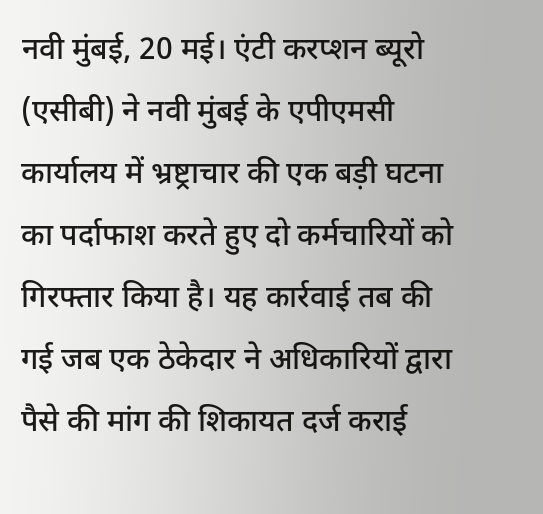नवी मुंबई, 20 मई। एंटी करप्शन ब्यूरो (एसीबी) ने नवी मुंबई के एपीएमसी कार्यालय में भ्रष्ट्राचार की एक बड़ी घटना का पर्दाफाश करते हुए दो कर्मचारियों को गिरफ्तार किया है। यह कार्रवाई तब की गई जब एक ठेकेदार ने अधिकारियों द्वारा पैसे की मांग की शिकायत दर्ज कराई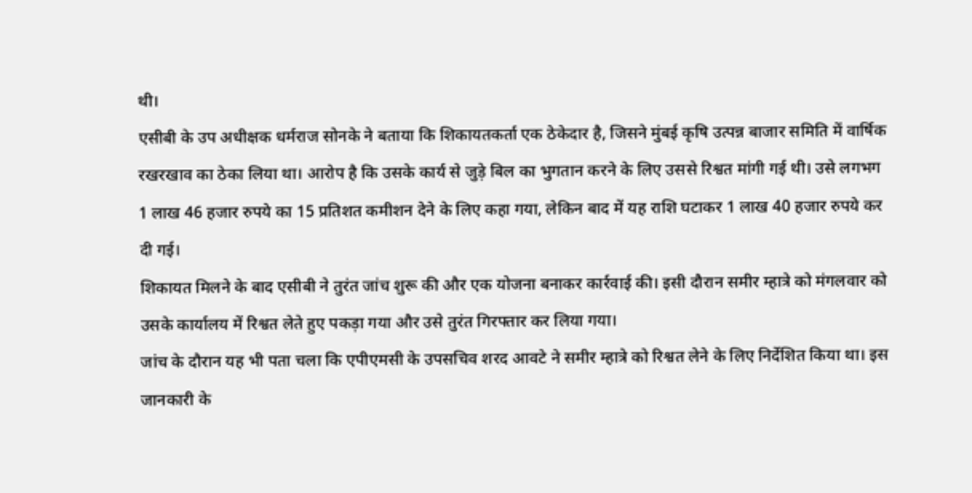थी।
एसीबी के उप अधीक्षक धर्मराज सोनके ने बताया कि शिकायतकर्ता एक ठेकेदार है, जिसने मुंबई कृषि उत्पन्न बाजार समिति में वार्षिक रखरखाव का ठेका लिया था। आरोप है कि उसके कार्य से जुड़े बिल का भुगतान करने के लिए उससे रिश्वत मांगी गई थी। उसे लगभग 1 लाख 46 हजार रुपये का 15 प्रतिशत कमीशन देने के लिए कहा गया, लेकिन बाद में यह राशि घटाकर 1 लाख 40 हजार रुपये कर दी गई।
शिकायत मिलने के बाद एसीबी ने तुरंत जांच शुरू की और एक योजना बनाकर कार्रवाई की। इसी दौरान समीर म्हात्रे को मंगलवार को उसके कार्यालय में रिश्वत लेते हुए पकड़ा गया और उसे तुरंत गिरफ्तार कर लिया गया।
जांच के दौरान यह भी पता चला कि एपीएमसी के उपसचिव शरद आवटे ने समीर म्हात्रे को रिश्वत लेने के लिए निर्देशित किया था। इस जानकारी के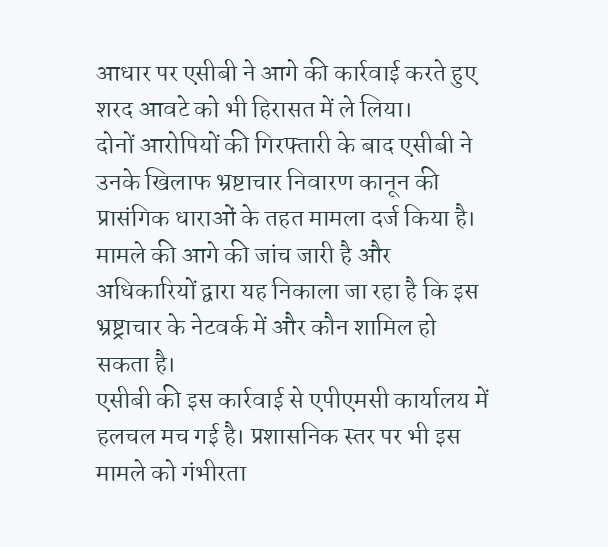आधार पर एसीबी ने आगे की कार्रवाई करते हुए शरद आवटे को भी हिरासत में ले लिया।
दोनों आरोपियों की गिरफ्तारी के बाद एसीबी ने उनके खिलाफ भ्रष्टाचार निवारण कानून की प्रासंगिक धाराओं के तहत मामला दर्ज किया है। मामले की आगे की जांच जारी है और अधिकारियों द्वारा यह निकाला जा रहा है कि इस भ्रष्ट्राचार के नेटवर्क में और कौन शामिल हो सकता है।
एसीबी की इस कार्रवाई से एपीएमसी कार्यालय में हलचल मच गई है। प्रशासनिक स्तर पर भी इस मामले को गंभीरता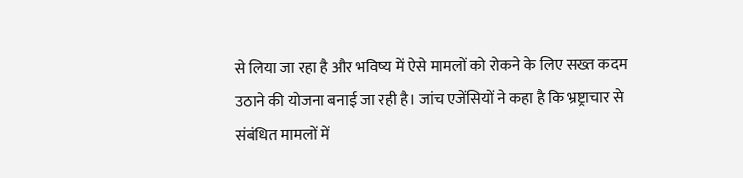से लिया जा रहा है और भविष्य में ऐसे मामलों को रोकने के लिए सख्त कदम उठाने की योजना बनाई जा रही है। जांच एजेंसियों ने कहा है कि भ्रष्ट्राचार से संबंधित मामलों में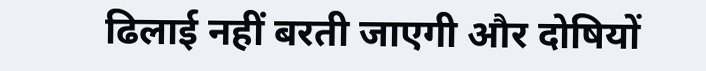ढिलाई नहीं बरती जाएगी और दोषियों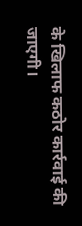के खिलाफ कठोर कार्रवाई की जाएगी।